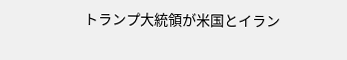トランプ大統領が米国とイラン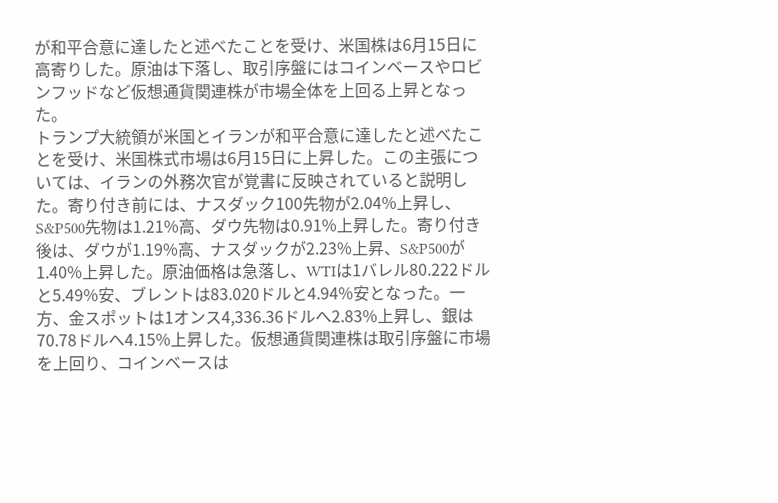が和平合意に達したと述べたことを受け、米国株は6月15日に高寄りした。原油は下落し、取引序盤にはコインベースやロビンフッドなど仮想通貨関連株が市場全体を上回る上昇となった。
トランプ大統領が米国とイランが和平合意に達したと述べたことを受け、米国株式市場は6月15日に上昇した。この主張については、イランの外務次官が覚書に反映されていると説明した。寄り付き前には、ナスダック100先物が2.04%上昇し、S&P500先物は1.21%高、ダウ先物は0.91%上昇した。寄り付き後は、ダウが1.19%高、ナスダックが2.23%上昇、S&P500が1.40%上昇した。原油価格は急落し、WTIは1バレル80.222ドルと5.49%安、ブレントは83.020ドルと4.94%安となった。一方、金スポットは1オンス4,336.36ドルへ2.83%上昇し、銀は70.78ドルへ4.15%上昇した。仮想通貨関連株は取引序盤に市場を上回り、コインベースは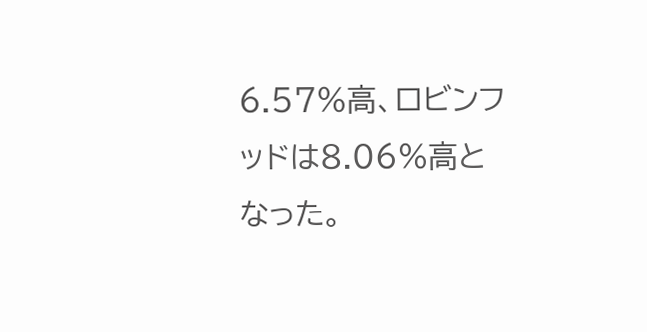6.57%高、ロビンフッドは8.06%高となった。